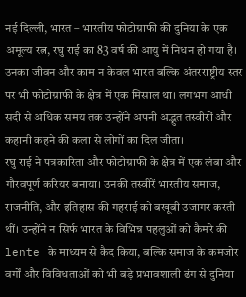नई दिल्ली, भारत – भारतीय फोटोग्राफी की दुनिया के एक अमूल्य रत्न, रघु राई का 83 वर्ष की आयु में निधन हो गया है। उनका जीवन और काम न केवल भारत बल्कि अंतरराष्ट्रीय स्तर पर भी फोटोग्राफी के क्षेत्र में एक मिसाल था। लगभग आधी सदी से अधिक समय तक उन्होंने अपनी अद्भुत तस्वीरों और कहानी कहने की कला से लोगों का दिल जीता।
रघु राई ने पत्रकारिता और फोटोग्राफी के क्षेत्र में एक लंबा और गौरवपूर्ण करियर बनाया। उनकी तस्वीरें भारतीय समाज, राजनीति, और इतिहास की गहराई को बखूबी उजागर करती थीं। उन्होंने न सिर्फ भारत के विभिन्न पहलुओं को कैमरे की lente के माध्यम से कैद किया, बल्कि समाज के कमजोर वर्गों और विविधताओं को भी बड़े प्रभावशाली ढंग से दुनिया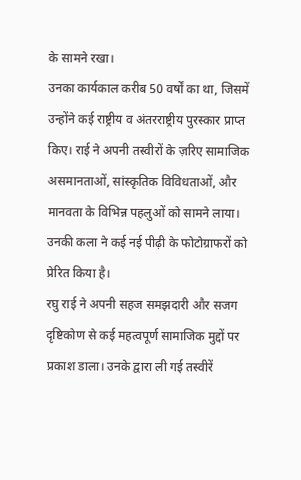के सामने रखा।
उनका कार्यकाल करीब 50 वर्षों का था, जिसमें उन्होंने कई राष्ट्रीय व अंतरराष्ट्रीय पुरस्कार प्राप्त किए। राई ने अपनी तस्वीरों के ज़रिए सामाजिक असमानताओं, सांस्कृतिक विविधताओं, और मानवता के विभिन्न पहलुओं को सामने लाया। उनकी कला ने कई नई पीढ़ी के फोटोग्राफरों को प्रेरित किया है।
रघु राई ने अपनी सहज समझदारी और सजग दृष्टिकोण से कई महत्वपूर्ण सामाजिक मुद्दों पर प्रकाश डाला। उनके द्वारा ली गई तस्वीरें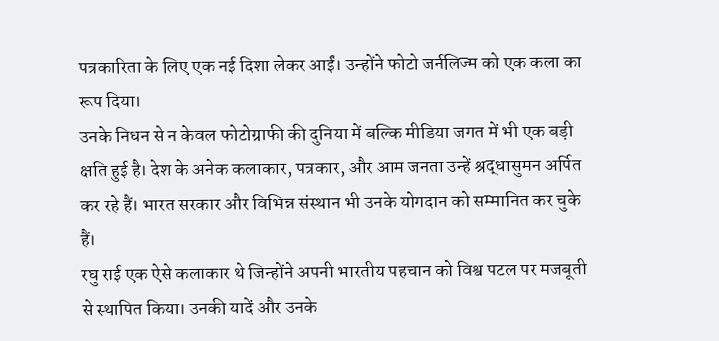पत्रकारिता के लिए एक नई दिशा लेकर आईं। उन्होंने फोटो जर्नलिज्म को एक कला का रूप दिया।
उनके निधन से न केवल फोटोग्राफी की दुनिया में बल्कि मीडिया जगत में भी एक बड़ी क्षति हुई है। देश के अनेक कलाकार, पत्रकार, और आम जनता उन्हें श्रद्धासुमन अर्पित कर रहे हैं। भारत सरकार और विभिन्न संस्थान भी उनके योगदान को सम्मानित कर चुके हैं।
रघु राई एक ऐसे कलाकार थे जिन्होंने अपनी भारतीय पहचान को विश्व पटल पर मजबूती से स्थापित किया। उनकी यादें और उनके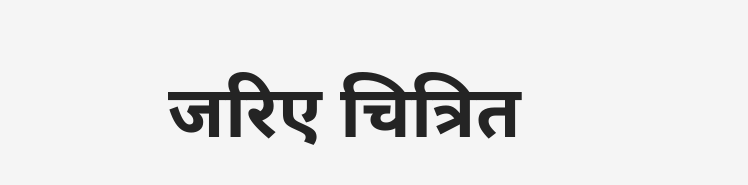जरिए चित्रित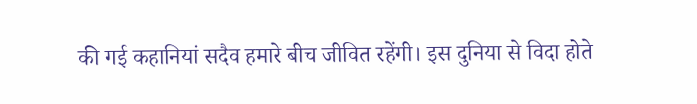की गई कहानियां सदैव हमारे बीच जीवित रहेंगी। इस दुनिया से विदा होते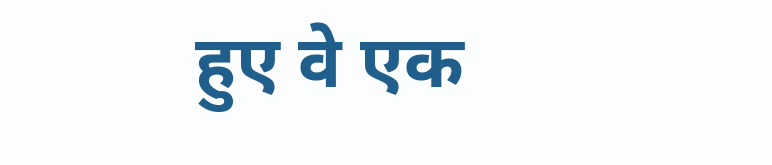हुए वे एक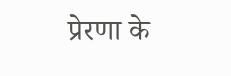प्रेरणा के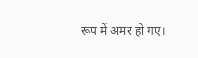रूप में अमर हो गए।